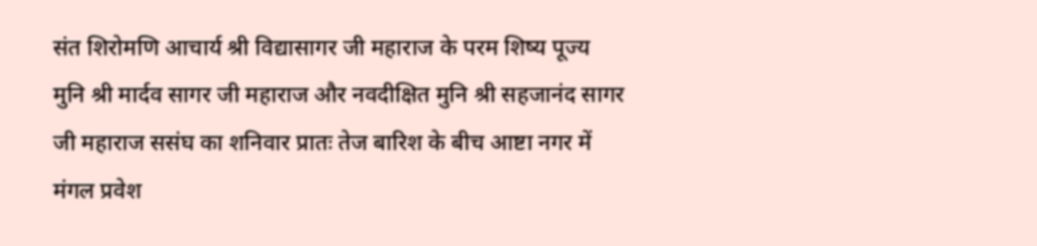संत शिरोमणि आचार्य श्री विद्यासागर जी महाराज के परम शिष्य पूज्य मुनि श्री मार्दव सागर जी महाराज और नवदीक्षित मुनि श्री सहजानंद सागर जी महाराज ससंघ का शनिवार प्रातः तेज बारिश के बीच आष्टा नगर में मंगल प्रवेश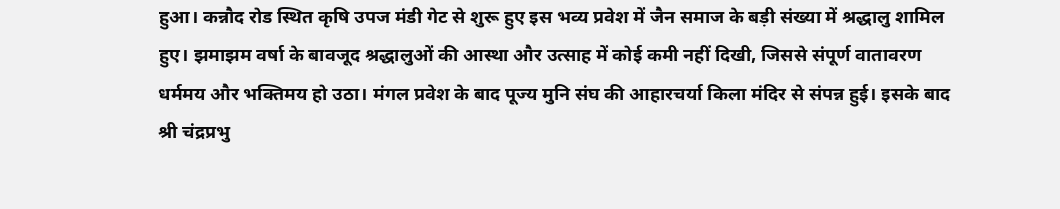हुआ। कन्नौद रोड स्थित कृषि उपज मंडी गेट से शुरू हुए इस भव्य प्रवेश में जैन समाज के बड़ी संख्या में श्रद्धालु शामिल हुए। झमाझम वर्षा के बावजूद श्रद्धालुओं की आस्था और उत्साह में कोई कमी नहीं दिखी, जिससे संपूर्ण वातावरण धर्ममय और भक्तिमय हो उठा। मंगल प्रवेश के बाद पूज्य मुनि संघ की आहारचर्या किला मंदिर से संपन्न हुई। इसके बाद श्री चंद्रप्रभु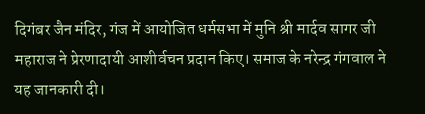दिगंबर जैन मंदिर, गंज में आयोजित धर्मसभा में मुनि श्री मार्दव सागर जी महाराज ने प्रेरणादायी आशीर्वचन प्रदान किए। समाज के नरेन्द्र गंगवाल ने यह जानकारी दी।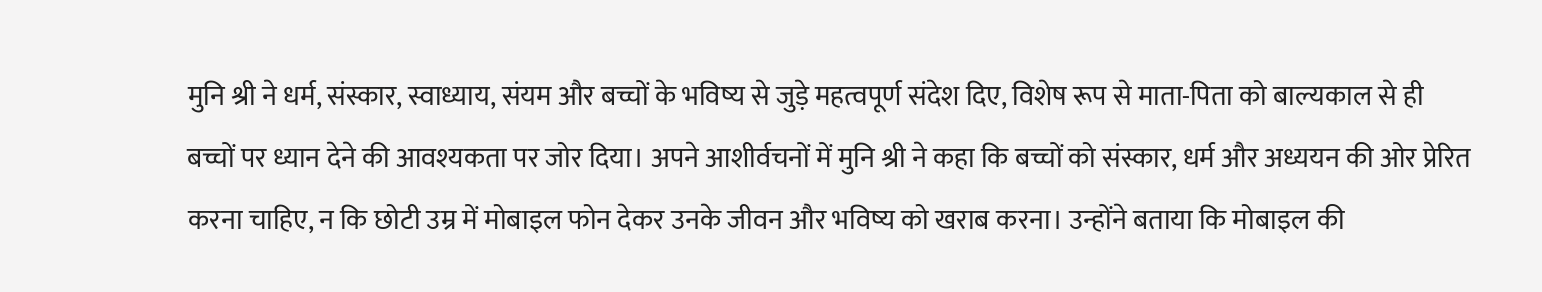मुनि श्री ने धर्म, संस्कार, स्वाध्याय, संयम और बच्चों के भविष्य से जुड़े महत्वपूर्ण संदेश दिए, विशेष रूप से माता-पिता को बाल्यकाल से ही बच्चों पर ध्यान देने की आवश्यकता पर जोर दिया। अपने आशीर्वचनों में मुनि श्री ने कहा कि बच्चों को संस्कार, धर्म और अध्ययन की ओर प्रेरित करना चाहिए, न कि छोटी उम्र में मोबाइल फोन देकर उनके जीवन और भविष्य को खराब करना। उन्होंने बताया कि मोबाइल की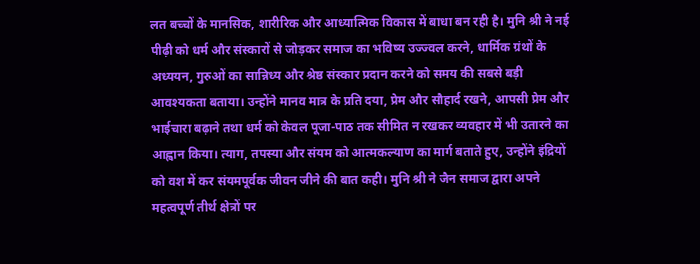लत बच्चों के मानसिक, शारीरिक और आध्यात्मिक विकास में बाधा बन रही है। मुनि श्री ने नई पीढ़ी को धर्म और संस्कारों से जोड़कर समाज का भविष्य उज्ज्वल करने, धार्मिक ग्रंथों के अध्ययन, गुरुओं का सान्निध्य और श्रेष्ठ संस्कार प्रदान करने को समय की सबसे बड़ी आवश्यकता बताया। उन्होंने मानव मात्र के प्रति दया, प्रेम और सौहार्द रखने, आपसी प्रेम और भाईचारा बढ़ाने तथा धर्म को केवल पूजा-पाठ तक सीमित न रखकर व्यवहार में भी उतारने का आह्वान किया। त्याग, तपस्या और संयम को आत्मकल्याण का मार्ग बताते हुए, उन्होंने इंद्रियों को वश में कर संयमपूर्वक जीवन जीने की बात कही। मुनि श्री ने जैन समाज द्वारा अपने महत्वपूर्ण तीर्थ क्षेत्रों पर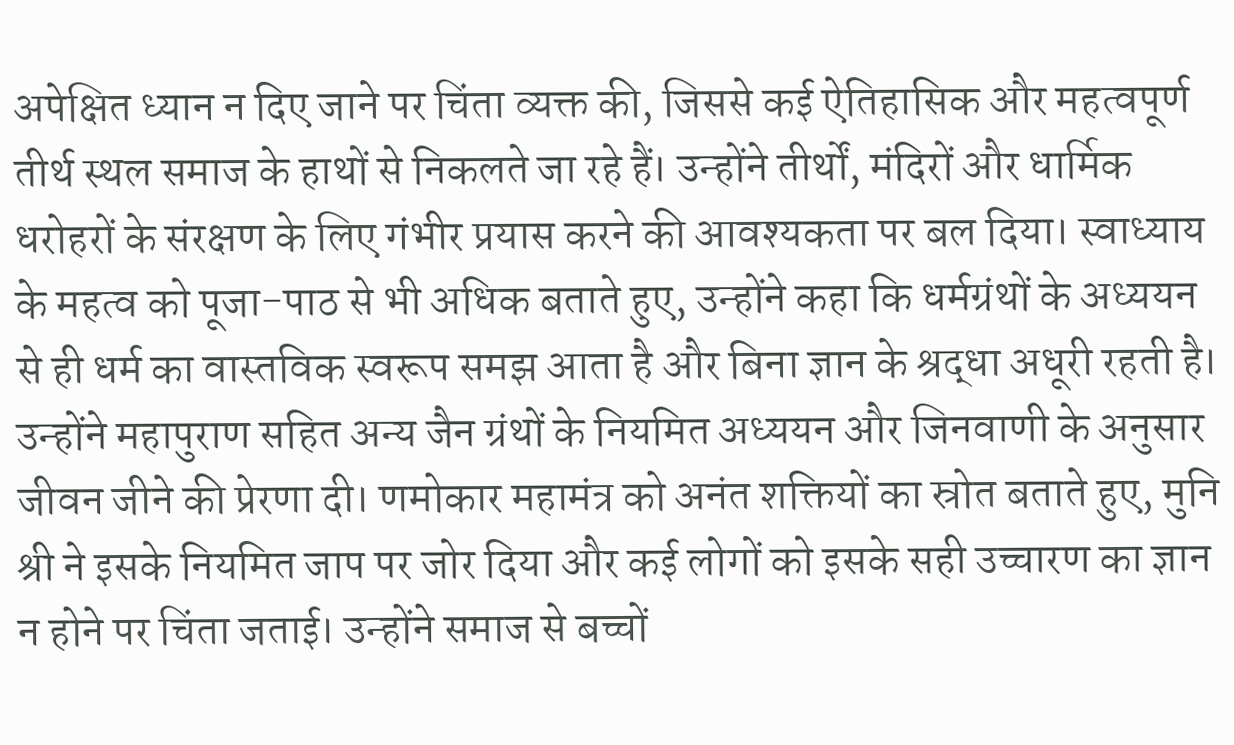अपेक्षित ध्यान न दिए जाने पर चिंता व्यक्त की, जिससे कई ऐतिहासिक और महत्वपूर्ण तीर्थ स्थल समाज के हाथों से निकलते जा रहे हैं। उन्होंने तीर्थों, मंदिरों और धार्मिक धरोहरों के संरक्षण के लिए गंभीर प्रयास करने की आवश्यकता पर बल दिया। स्वाध्याय के महत्व को पूजा-पाठ से भी अधिक बताते हुए, उन्होंने कहा कि धर्मग्रंथों के अध्ययन से ही धर्म का वास्तविक स्वरूप समझ आता है और बिना ज्ञान के श्रद्धा अधूरी रहती है। उन्होंने महापुराण सहित अन्य जैन ग्रंथों के नियमित अध्ययन और जिनवाणी के अनुसार जीवन जीने की प्रेरणा दी। णमोकार महामंत्र को अनंत शक्तियों का स्रोत बताते हुए, मुनि श्री ने इसके नियमित जाप पर जोर दिया और कई लोगों को इसके सही उच्चारण का ज्ञान न होने पर चिंता जताई। उन्होंने समाज से बच्चों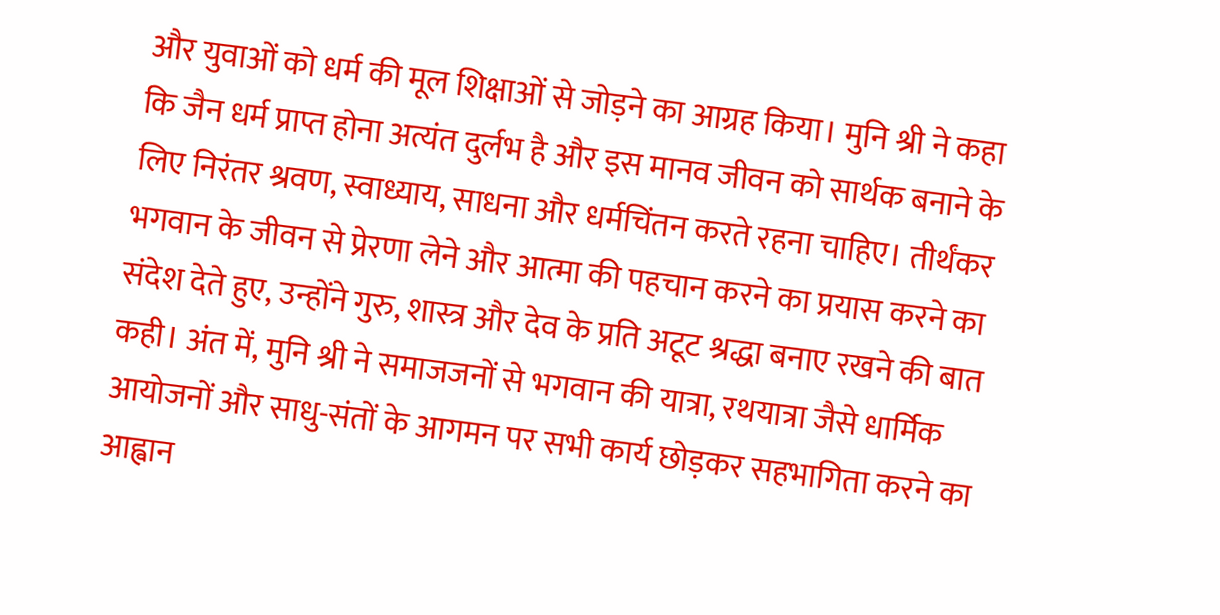और युवाओं को धर्म की मूल शिक्षाओं से जोड़ने का आग्रह किया। मुनि श्री ने कहा कि जैन धर्म प्राप्त होना अत्यंत दुर्लभ है और इस मानव जीवन को सार्थक बनाने के लिए निरंतर श्रवण, स्वाध्याय, साधना और धर्मचिंतन करते रहना चाहिए। तीर्थंकर भगवान के जीवन से प्रेरणा लेने और आत्मा की पहचान करने का प्रयास करने का संदेश देते हुए, उन्होंने गुरु, शास्त्र और देव के प्रति अटूट श्रद्धा बनाए रखने की बात कही। अंत में, मुनि श्री ने समाजजनों से भगवान की यात्रा, रथयात्रा जैसे धार्मिक आयोजनों और साधु-संतों के आगमन पर सभी कार्य छोड़कर सहभागिता करने का आह्वान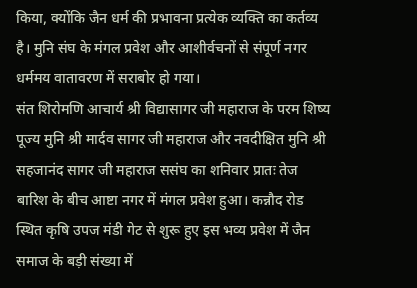किया, क्योंकि जैन धर्म की प्रभावना प्रत्येक व्यक्ति का कर्तव्य है। मुनि संघ के मंगल प्रवेश और आशीर्वचनों से संपूर्ण नगर धर्ममय वातावरण में सराबोर हो गया।
संत शिरोमणि आचार्य श्री विद्यासागर जी महाराज के परम शिष्य पूज्य मुनि श्री मार्दव सागर जी महाराज और नवदीक्षित मुनि श्री सहजानंद सागर जी महाराज ससंघ का शनिवार प्रातः तेज बारिश के बीच आष्टा नगर में मंगल प्रवेश हुआ। कन्नौद रोड स्थित कृषि उपज मंडी गेट से शुरू हुए इस भव्य प्रवेश में जैन समाज के बड़ी संख्या में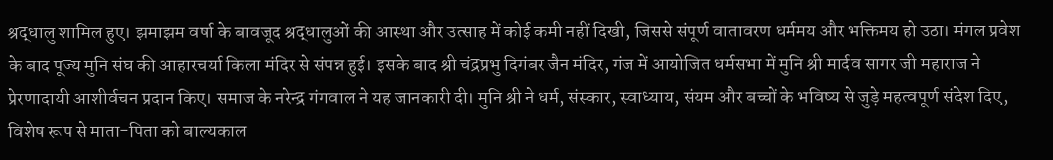श्रद्धालु शामिल हुए। झमाझम वर्षा के बावजूद श्रद्धालुओं की आस्था और उत्साह में कोई कमी नहीं दिखी, जिससे संपूर्ण वातावरण धर्ममय और भक्तिमय हो उठा। मंगल प्रवेश के बाद पूज्य मुनि संघ की आहारचर्या किला मंदिर से संपन्न हुई। इसके बाद श्री चंद्रप्रभु दिगंबर जैन मंदिर, गंज में आयोजित धर्मसभा में मुनि श्री मार्दव सागर जी महाराज ने प्रेरणादायी आशीर्वचन प्रदान किए। समाज के नरेन्द्र गंगवाल ने यह जानकारी दी। मुनि श्री ने धर्म, संस्कार, स्वाध्याय, संयम और बच्चों के भविष्य से जुड़े महत्वपूर्ण संदेश दिए, विशेष रूप से माता-पिता को बाल्यकाल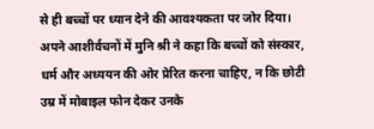से ही बच्चों पर ध्यान देने की आवश्यकता पर जोर दिया। अपने आशीर्वचनों में मुनि श्री ने कहा कि बच्चों को संस्कार, धर्म और अध्ययन की ओर प्रेरित करना चाहिए, न कि छोटी उम्र में मोबाइल फोन देकर उनके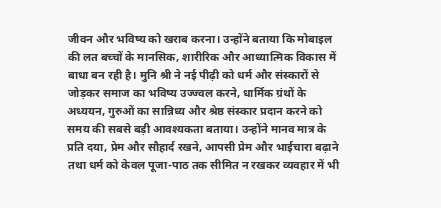जीवन और भविष्य को खराब करना। उन्होंने बताया कि मोबाइल की लत बच्चों के मानसिक, शारीरिक और आध्यात्मिक विकास में बाधा बन रही है। मुनि श्री ने नई पीढ़ी को धर्म और संस्कारों से जोड़कर समाज का भविष्य उज्ज्वल करने, धार्मिक ग्रंथों के अध्ययन, गुरुओं का सान्निध्य और श्रेष्ठ संस्कार प्रदान करने को समय की सबसे बड़ी आवश्यकता बताया। उन्होंने मानव मात्र के प्रति दया, प्रेम और सौहार्द रखने, आपसी प्रेम और भाईचारा बढ़ाने तथा धर्म को केवल पूजा-पाठ तक सीमित न रखकर व्यवहार में भी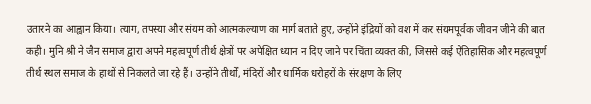उतारने का आह्वान किया। त्याग, तपस्या और संयम को आत्मकल्याण का मार्ग बताते हुए, उन्होंने इंद्रियों को वश में कर संयमपूर्वक जीवन जीने की बात कही। मुनि श्री ने जैन समाज द्वारा अपने महत्वपूर्ण तीर्थ क्षेत्रों पर अपेक्षित ध्यान न दिए जाने पर चिंता व्यक्त की, जिससे कई ऐतिहासिक और महत्वपूर्ण तीर्थ स्थल समाज के हाथों से निकलते जा रहे हैं। उन्होंने तीर्थों, मंदिरों और धार्मिक धरोहरों के संरक्षण के लिए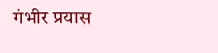गंभीर प्रयास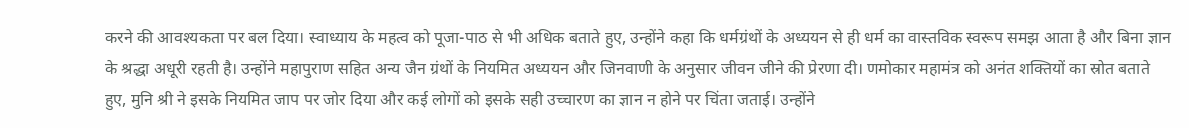करने की आवश्यकता पर बल दिया। स्वाध्याय के महत्व को पूजा-पाठ से भी अधिक बताते हुए, उन्होंने कहा कि धर्मग्रंथों के अध्ययन से ही धर्म का वास्तविक स्वरूप समझ आता है और बिना ज्ञान के श्रद्धा अधूरी रहती है। उन्होंने महापुराण सहित अन्य जैन ग्रंथों के नियमित अध्ययन और जिनवाणी के अनुसार जीवन जीने की प्रेरणा दी। णमोकार महामंत्र को अनंत शक्तियों का स्रोत बताते हुए, मुनि श्री ने इसके नियमित जाप पर जोर दिया और कई लोगों को इसके सही उच्चारण का ज्ञान न होने पर चिंता जताई। उन्होंने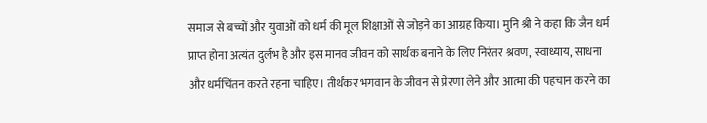समाज से बच्चों और युवाओं को धर्म की मूल शिक्षाओं से जोड़ने का आग्रह किया। मुनि श्री ने कहा कि जैन धर्म प्राप्त होना अत्यंत दुर्लभ है और इस मानव जीवन को सार्थक बनाने के लिए निरंतर श्रवण, स्वाध्याय, साधना और धर्मचिंतन करते रहना चाहिए। तीर्थंकर भगवान के जीवन से प्रेरणा लेने और आत्मा की पहचान करने का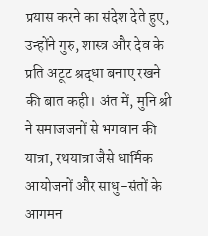प्रयास करने का संदेश देते हुए, उन्होंने गुरु, शास्त्र और देव के प्रति अटूट श्रद्धा बनाए रखने की बात कही। अंत में, मुनि श्री ने समाजजनों से भगवान की यात्रा, रथयात्रा जैसे धार्मिक आयोजनों और साधु-संतों के आगमन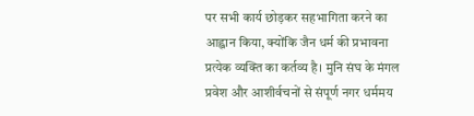पर सभी कार्य छोड़कर सहभागिता करने का आह्वान किया, क्योंकि जैन धर्म की प्रभावना प्रत्येक व्यक्ति का कर्तव्य है। मुनि संघ के मंगल प्रवेश और आशीर्वचनों से संपूर्ण नगर धर्ममय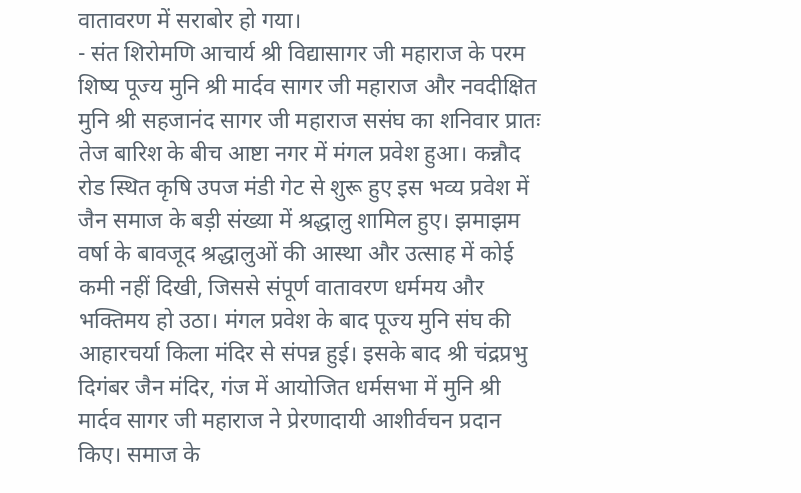वातावरण में सराबोर हो गया।
- संत शिरोमणि आचार्य श्री विद्यासागर जी महाराज के परम शिष्य पूज्य मुनि श्री मार्दव सागर जी महाराज और नवदीक्षित मुनि श्री सहजानंद सागर जी महाराज ससंघ का शनिवार प्रातः तेज बारिश के बीच आष्टा नगर में मंगल प्रवेश हुआ। कन्नौद रोड स्थित कृषि उपज मंडी गेट से शुरू हुए इस भव्य प्रवेश में जैन समाज के बड़ी संख्या में श्रद्धालु शामिल हुए। झमाझम वर्षा के बावजूद श्रद्धालुओं की आस्था और उत्साह में कोई कमी नहीं दिखी, जिससे संपूर्ण वातावरण धर्ममय और भक्तिमय हो उठा। मंगल प्रवेश के बाद पूज्य मुनि संघ की आहारचर्या किला मंदिर से संपन्न हुई। इसके बाद श्री चंद्रप्रभु दिगंबर जैन मंदिर, गंज में आयोजित धर्मसभा में मुनि श्री मार्दव सागर जी महाराज ने प्रेरणादायी आशीर्वचन प्रदान किए। समाज के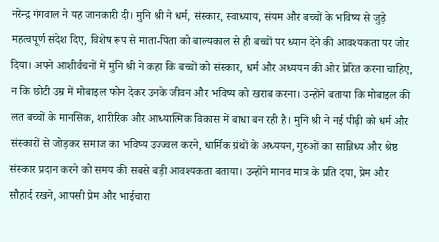नरेन्द्र गंगवाल ने यह जानकारी दी। मुनि श्री ने धर्म, संस्कार, स्वाध्याय, संयम और बच्चों के भविष्य से जुड़े महत्वपूर्ण संदेश दिए, विशेष रूप से माता-पिता को बाल्यकाल से ही बच्चों पर ध्यान देने की आवश्यकता पर जोर दिया। अपने आशीर्वचनों में मुनि श्री ने कहा कि बच्चों को संस्कार, धर्म और अध्ययन की ओर प्रेरित करना चाहिए, न कि छोटी उम्र में मोबाइल फोन देकर उनके जीवन और भविष्य को खराब करना। उन्होंने बताया कि मोबाइल की लत बच्चों के मानसिक, शारीरिक और आध्यात्मिक विकास में बाधा बन रही है। मुनि श्री ने नई पीढ़ी को धर्म और संस्कारों से जोड़कर समाज का भविष्य उज्ज्वल करने, धार्मिक ग्रंथों के अध्ययन, गुरुओं का सान्निध्य और श्रेष्ठ संस्कार प्रदान करने को समय की सबसे बड़ी आवश्यकता बताया। उन्होंने मानव मात्र के प्रति दया, प्रेम और सौहार्द रखने, आपसी प्रेम और भाईचारा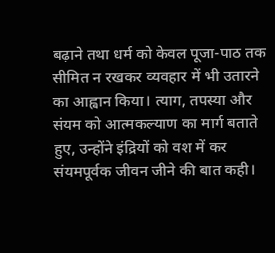बढ़ाने तथा धर्म को केवल पूजा-पाठ तक सीमित न रखकर व्यवहार में भी उतारने का आह्वान किया। त्याग, तपस्या और संयम को आत्मकल्याण का मार्ग बताते हुए, उन्होंने इंद्रियों को वश में कर संयमपूर्वक जीवन जीने की बात कही।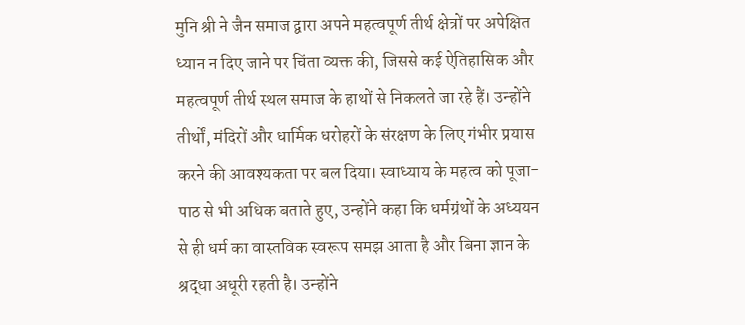मुनि श्री ने जैन समाज द्वारा अपने महत्वपूर्ण तीर्थ क्षेत्रों पर अपेक्षित ध्यान न दिए जाने पर चिंता व्यक्त की, जिससे कई ऐतिहासिक और महत्वपूर्ण तीर्थ स्थल समाज के हाथों से निकलते जा रहे हैं। उन्होंने तीर्थों, मंदिरों और धार्मिक धरोहरों के संरक्षण के लिए गंभीर प्रयास करने की आवश्यकता पर बल दिया। स्वाध्याय के महत्व को पूजा-पाठ से भी अधिक बताते हुए, उन्होंने कहा कि धर्मग्रंथों के अध्ययन से ही धर्म का वास्तविक स्वरूप समझ आता है और बिना ज्ञान के श्रद्धा अधूरी रहती है। उन्होंने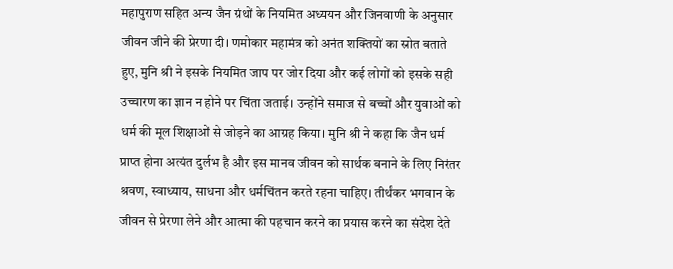महापुराण सहित अन्य जैन ग्रंथों के नियमित अध्ययन और जिनवाणी के अनुसार जीवन जीने की प्रेरणा दी। णमोकार महामंत्र को अनंत शक्तियों का स्रोत बताते हुए, मुनि श्री ने इसके नियमित जाप पर जोर दिया और कई लोगों को इसके सही उच्चारण का ज्ञान न होने पर चिंता जताई। उन्होंने समाज से बच्चों और युवाओं को धर्म की मूल शिक्षाओं से जोड़ने का आग्रह किया। मुनि श्री ने कहा कि जैन धर्म प्राप्त होना अत्यंत दुर्लभ है और इस मानव जीवन को सार्थक बनाने के लिए निरंतर श्रवण, स्वाध्याय, साधना और धर्मचिंतन करते रहना चाहिए। तीर्थंकर भगवान के जीवन से प्रेरणा लेने और आत्मा की पहचान करने का प्रयास करने का संदेश देते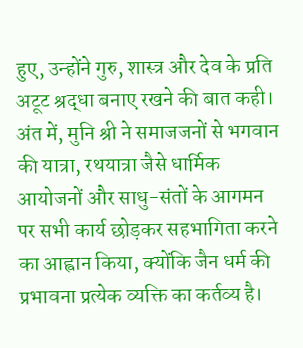हुए, उन्होंने गुरु, शास्त्र और देव के प्रति अटूट श्रद्धा बनाए रखने की बात कही। अंत में, मुनि श्री ने समाजजनों से भगवान की यात्रा, रथयात्रा जैसे धार्मिक आयोजनों और साधु-संतों के आगमन पर सभी कार्य छोड़कर सहभागिता करने का आह्वान किया, क्योंकि जैन धर्म की प्रभावना प्रत्येक व्यक्ति का कर्तव्य है।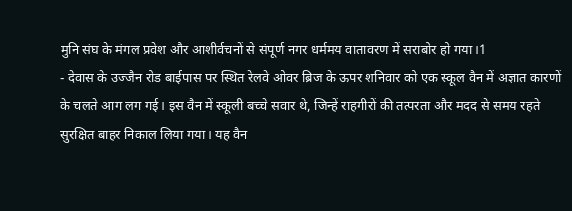मुनि संघ के मंगल प्रवेश और आशीर्वचनों से संपूर्ण नगर धर्ममय वातावरण में सराबोर हो गया।1
- देवास के उज्जैन रोड बाईपास पर स्थित रेलवे ओवर ब्रिज के ऊपर शनिवार को एक स्कूल वैन में अज्ञात कारणों के चलते आग लग गई। इस वैन में स्कूली बच्चे सवार थे, जिन्हें राहगीरों की तत्परता और मदद से समय रहते सुरक्षित बाहर निकाल लिया गया। यह वैन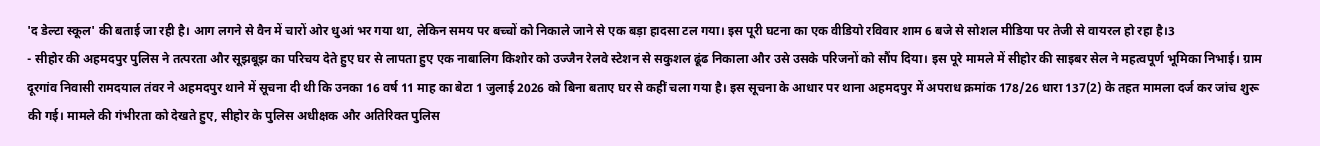'द डेल्टा स्कूल' की बताई जा रही है। आग लगने से वैन में चारों ओर धुआं भर गया था, लेकिन समय पर बच्चों को निकाले जाने से एक बड़ा हादसा टल गया। इस पूरी घटना का एक वीडियो रविवार शाम 6 बजे से सोशल मीडिया पर तेजी से वायरल हो रहा है।3
- सीहोर की अहमदपुर पुलिस ने तत्परता और सूझबूझ का परिचय देते हुए घर से लापता हुए एक नाबालिग किशोर को उज्जैन रेलवे स्टेशन से सकुशल ढूंढ निकाला और उसे उसके परिजनों को सौंप दिया। इस पूरे मामले में सीहोर की साइबर सेल ने महत्वपूर्ण भूमिका निभाई। ग्राम दूरगांव निवासी रामदयाल तंवर ने अहमदपुर थाने में सूचना दी थी कि उनका 16 वर्ष 11 माह का बेटा 1 जुलाई 2026 को बिना बताए घर से कहीं चला गया है। इस सूचना के आधार पर थाना अहमदपुर में अपराध क्रमांक 178/26 धारा 137(2) के तहत मामला दर्ज कर जांच शुरू की गई। मामले की गंभीरता को देखते हुए, सीहोर के पुलिस अधीक्षक और अतिरिक्त पुलिस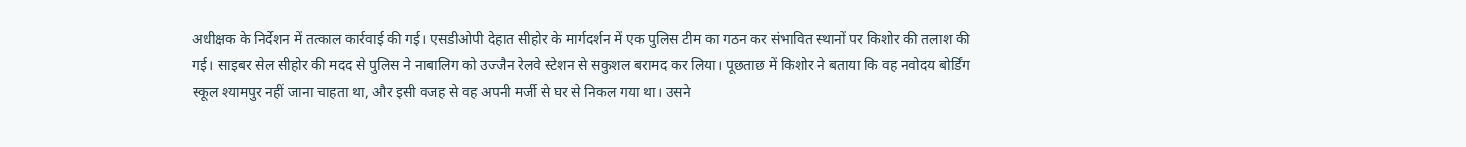अधीक्षक के निर्देशन में तत्काल कार्रवाई की गई। एसडीओपी देहात सीहोर के मार्गदर्शन में एक पुलिस टीम का गठन कर संभावित स्थानों पर किशोर की तलाश की गई। साइबर सेल सीहोर की मदद से पुलिस ने नाबालिग को उज्जैन रेलवे स्टेशन से सकुशल बरामद कर लिया। पूछताछ में किशोर ने बताया कि वह नवोदय बोर्डिंग स्कूल श्यामपुर नहीं जाना चाहता था, और इसी वजह से वह अपनी मर्जी से घर से निकल गया था। उसने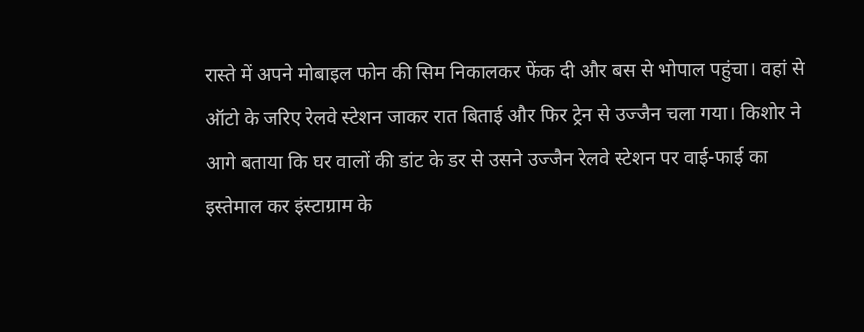रास्ते में अपने मोबाइल फोन की सिम निकालकर फेंक दी और बस से भोपाल पहुंचा। वहां से ऑटो के जरिए रेलवे स्टेशन जाकर रात बिताई और फिर ट्रेन से उज्जैन चला गया। किशोर ने आगे बताया कि घर वालों की डांट के डर से उसने उज्जैन रेलवे स्टेशन पर वाई-फाई का इस्तेमाल कर इंस्टाग्राम के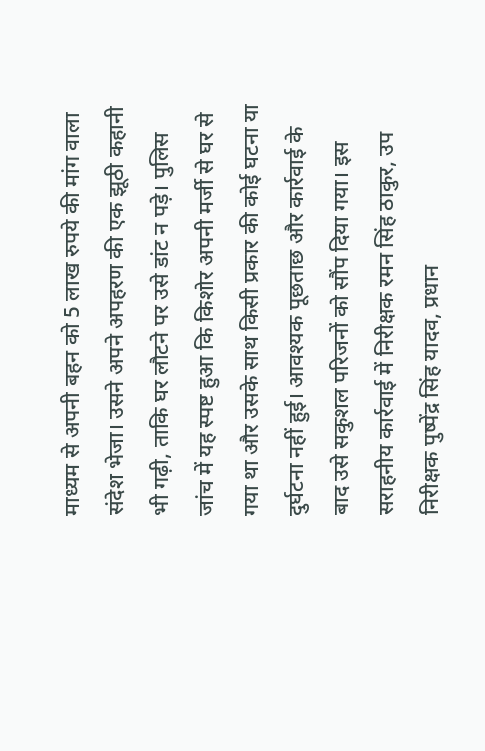माध्यम से अपनी बहन को 5 लाख रुपये की मांग वाला संदेश भेजा। उसने अपने अपहरण की एक झूठी कहानी भी गढ़ी, ताकि घर लौटने पर उसे डांट न पड़े। पुलिस जांच में यह स्पष्ट हुआ कि किशोर अपनी मर्जी से घर से गया था और उसके साथ किसी प्रकार की कोई घटना या दुर्घटना नहीं हुई। आवश्यक पूछताछ और कार्रवाई के बाद उसे सकुशल परिजनों को सौंप दिया गया। इस सराहनीय कार्रवाई में निरीक्षक रमन सिंह ठाकुर, उप निरीक्षक पुष्पेंद्र सिंह यादव, प्रधान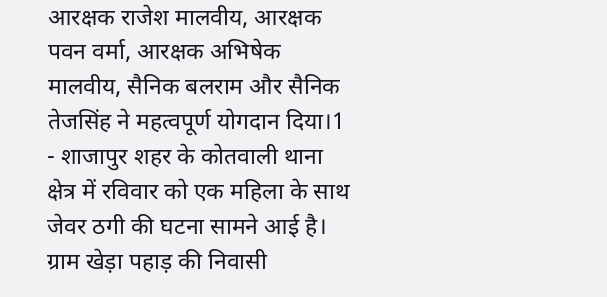आरक्षक राजेश मालवीय, आरक्षक पवन वर्मा, आरक्षक अभिषेक मालवीय, सैनिक बलराम और सैनिक तेजसिंह ने महत्वपूर्ण योगदान दिया।1
- शाजापुर शहर के कोतवाली थाना क्षेत्र में रविवार को एक महिला के साथ जेवर ठगी की घटना सामने आई है। ग्राम खेड़ा पहाड़ की निवासी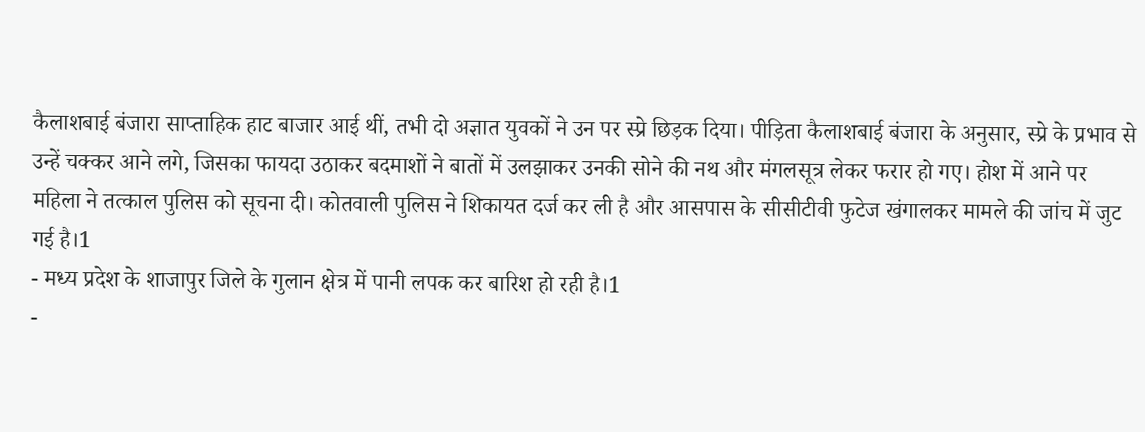कैलाशबाई बंजारा साप्ताहिक हाट बाजार आई थीं, तभी दो अज्ञात युवकों ने उन पर स्प्रे छिड़क दिया। पीड़िता कैलाशबाई बंजारा के अनुसार, स्प्रे के प्रभाव से उन्हें चक्कर आने लगे, जिसका फायदा उठाकर बदमाशों ने बातों में उलझाकर उनकी सोने की नथ और मंगलसूत्र लेकर फरार हो गए। होश में आने पर महिला ने तत्काल पुलिस को सूचना दी। कोतवाली पुलिस ने शिकायत दर्ज कर ली है और आसपास के सीसीटीवी फुटेज खंगालकर मामले की जांच में जुट गई है।1
- मध्य प्रदेश के शाजापुर जिले के गुलान क्षेत्र में पानी लपक कर बारिश हो रही है।1
-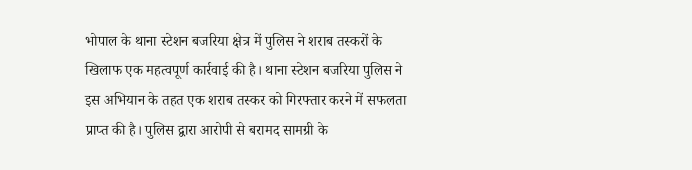भोपाल के थाना स्टेशन बजरिया क्षेत्र में पुलिस ने शराब तस्करों के खिलाफ एक महत्वपूर्ण कार्रवाई की है। थाना स्टेशन बजरिया पुलिस ने इस अभियान के तहत एक शराब तस्कर को गिरफ्तार करने में सफलता प्राप्त की है। पुलिस द्वारा आरोपी से बरामद सामग्री के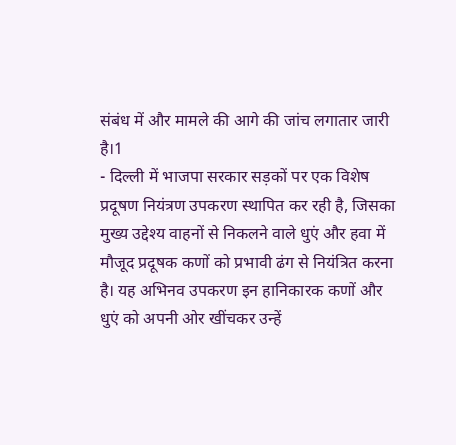संबंध में और मामले की आगे की जांच लगातार जारी है।1
- दिल्ली में भाजपा सरकार सड़कों पर एक विशेष प्रदूषण नियंत्रण उपकरण स्थापित कर रही है, जिसका मुख्य उद्देश्य वाहनों से निकलने वाले धुएं और हवा में मौजूद प्रदूषक कणों को प्रभावी ढंग से नियंत्रित करना है। यह अभिनव उपकरण इन हानिकारक कणों और धुएं को अपनी ओर खींचकर उन्हें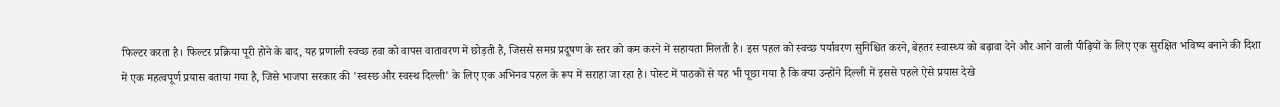फिल्टर करता है। फिल्टर प्रक्रिया पूरी होने के बाद, यह प्रणाली स्वच्छ हवा को वापस वातावरण में छोड़ती है, जिससे समग्र प्रदूषण के स्तर को कम करने में सहायता मिलती है। इस पहल को स्वच्छ पर्यावरण सुनिश्चित करने, बेहतर स्वास्थ्य को बढ़ावा देने और आने वाली पीढ़ियों के लिए एक सुरक्षित भविष्य बनाने की दिशा में एक महत्वपूर्ण प्रयास बताया गया है, जिसे भाजपा सरकार की 'स्वस्छ और स्वस्थ दिल्ली' के लिए एक अभिनव पहल के रूप में सराहा जा रहा है। पोस्ट में पाठकों से यह भी पूछा गया है कि क्या उन्होंने दिल्ली में इससे पहले ऐसे प्रयास देखे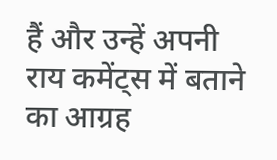हैं और उन्हें अपनी राय कमेंट्स में बताने का आग्रह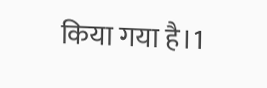किया गया है।1